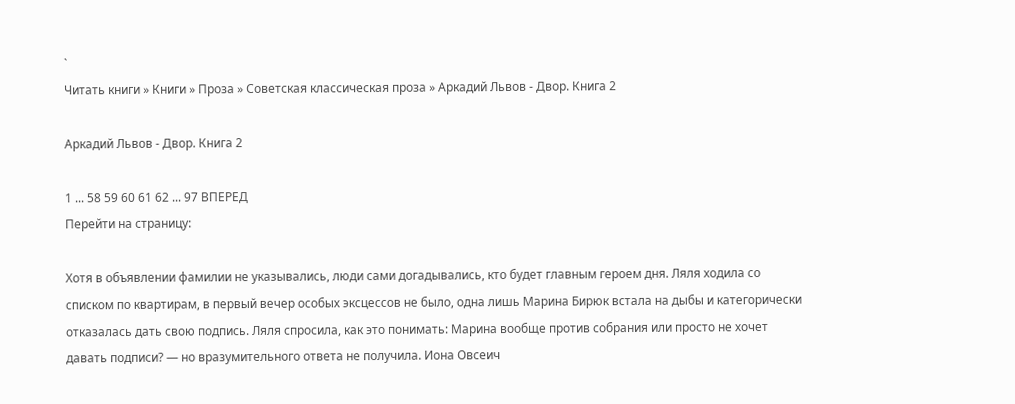`
Читать книги » Книги » Проза » Советская классическая проза » Аркадий Львов - Двор. Книга 2

Аркадий Львов - Двор. Книга 2

1 ... 58 59 60 61 62 ... 97 ВПЕРЕД
Перейти на страницу:

Хотя в объявлении фамилии не указывались, люди сами догадывались, кто будет главным героем дня. Ляля ходила со списком по квартирам, в первый вечер особых эксцессов не было, одна лишь Марина Бирюк встала на дыбы и категорически отказалась дать свою подпись. Ляля спросила, как это понимать: Марина вообще против собрания или просто не хочет давать подписи? — но вразумительного ответа не получила. Иона Овсеич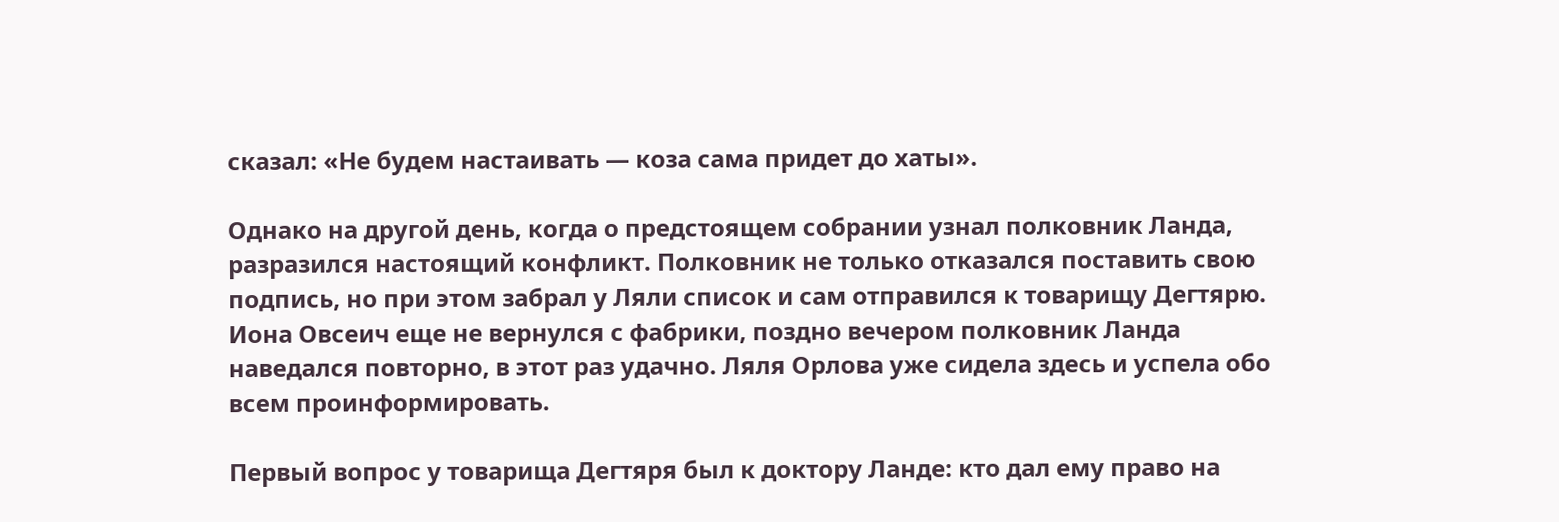сказал: «Не будем настаивать — коза сама придет до хаты».

Однако на другой день, когда о предстоящем собрании узнал полковник Ланда, разразился настоящий конфликт. Полковник не только отказался поставить свою подпись, но при этом забрал у Ляли список и сам отправился к товарищу Дегтярю. Иона Овсеич еще не вернулся с фабрики, поздно вечером полковник Ланда наведался повторно, в этот раз удачно. Ляля Орлова уже сидела здесь и успела обо всем проинформировать.

Первый вопрос у товарища Дегтяря был к доктору Ланде: кто дал ему право на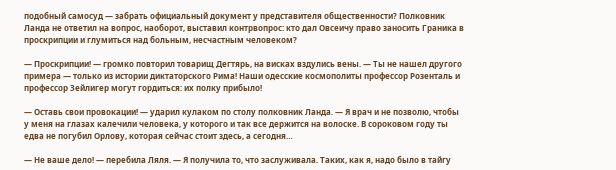подобный самосуд — забрать официальный документ у представителя общественности? Полковник Ланда не ответил на вопрос, наоборот, выставил контрвопрос: кто дал Овсеичу право заносить Граника в проскрипции и глумиться над больным, несчастным человеком?

— Проскрипции! — громко повторил товарищ Дегтярь, на висках вздулись вены. — Ты не нашел другого примера — только из истории диктаторского Рима! Наши одесские космополиты профессор Розенталь и профессор Зейлигер могут гордиться: их полку прибыло!

— Оставь свои провокации! — ударил кулаком по столу полковник Ланда. — Я врач и не позволю, чтобы у меня на глазах калечили человека, у которого и так все держится на волоске. В сороковом году ты едва не погубил Орлову, которая сейчас стоит здесь, а сегодня…

— Не ваше дело! — перебила Ляля. — Я получила то, что заслуживала. Таких, как я, надо было в тайгу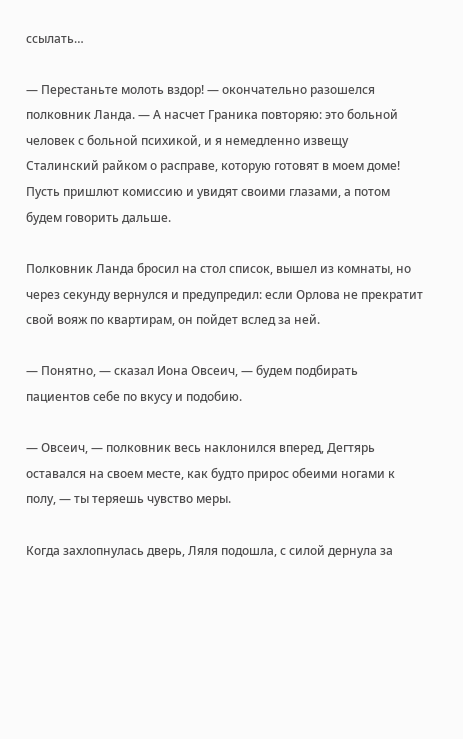ссылать…

— Перестаньте молоть вздор! — окончательно разошелся полковник Ланда. — А насчет Граника повторяю: это больной человек с больной психикой, и я немедленно извещу Сталинский райком о расправе, которую готовят в моем доме! Пусть пришлют комиссию и увидят своими глазами, а потом будем говорить дальше.

Полковник Ланда бросил на стол список, вышел из комнаты, но через секунду вернулся и предупредил: если Орлова не прекратит свой вояж по квартирам, он пойдет вслед за ней.

— Понятно, — сказал Иона Овсеич, — будем подбирать пациентов себе по вкусу и подобию.

— Овсеич, — полковник весь наклонился вперед, Дегтярь оставался на своем месте, как будто прирос обеими ногами к полу, — ты теряешь чувство меры.

Когда захлопнулась дверь, Ляля подошла, с силой дернула за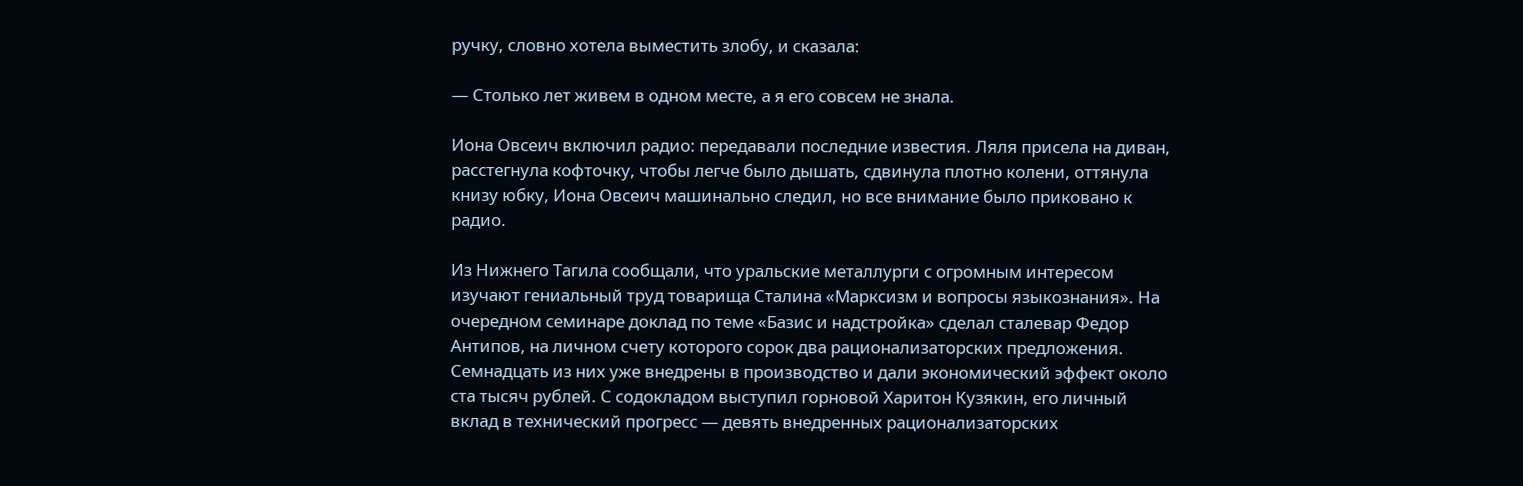ручку, словно хотела выместить злобу, и сказала:

— Столько лет живем в одном месте, а я его совсем не знала.

Иона Овсеич включил радио: передавали последние известия. Ляля присела на диван, расстегнула кофточку, чтобы легче было дышать, сдвинула плотно колени, оттянула книзу юбку, Иона Овсеич машинально следил, но все внимание было приковано к радио.

Из Нижнего Тагила сообщали, что уральские металлурги с огромным интересом изучают гениальный труд товарища Сталина «Марксизм и вопросы языкознания». На очередном семинаре доклад по теме «Базис и надстройка» сделал сталевар Федор Антипов, на личном счету которого сорок два рационализаторских предложения. Семнадцать из них уже внедрены в производство и дали экономический эффект около ста тысяч рублей. С содокладом выступил горновой Харитон Кузякин, его личный вклад в технический прогресс — девять внедренных рационализаторских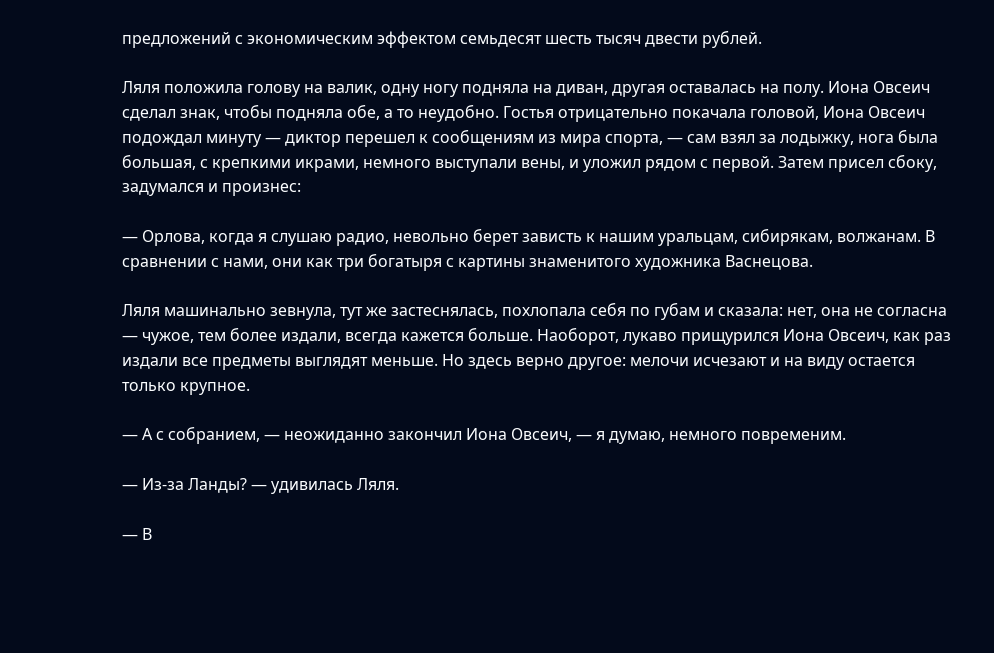предложений с экономическим эффектом семьдесят шесть тысяч двести рублей.

Ляля положила голову на валик, одну ногу подняла на диван, другая оставалась на полу. Иона Овсеич сделал знак, чтобы подняла обе, а то неудобно. Гостья отрицательно покачала головой, Иона Овсеич подождал минуту — диктор перешел к сообщениям из мира спорта, — сам взял за лодыжку, нога была большая, с крепкими икрами, немного выступали вены, и уложил рядом с первой. Затем присел сбоку, задумался и произнес:

— Орлова, когда я слушаю радио, невольно берет зависть к нашим уральцам, сибирякам, волжанам. В сравнении с нами, они как три богатыря с картины знаменитого художника Васнецова.

Ляля машинально зевнула, тут же застеснялась, похлопала себя по губам и сказала: нет, она не согласна — чужое, тем более издали, всегда кажется больше. Наоборот, лукаво прищурился Иона Овсеич, как раз издали все предметы выглядят меньше. Но здесь верно другое: мелочи исчезают и на виду остается только крупное.

— А с собранием, — неожиданно закончил Иона Овсеич, — я думаю, немного повременим.

— Из-за Ланды? — удивилась Ляля.

— В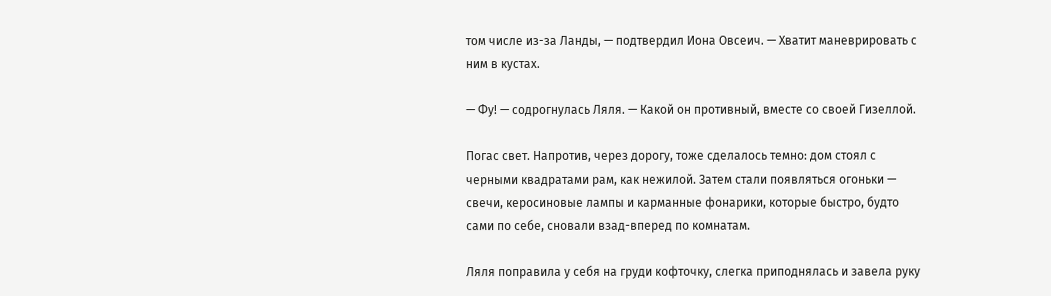том числе из-за Ланды, — подтвердил Иона Овсеич. — Хватит маневрировать с ним в кустах.

— Фу! — содрогнулась Ляля. — Какой он противный, вместе со своей Гизеллой.

Погас свет. Напротив, через дорогу, тоже сделалось темно: дом стоял с черными квадратами рам, как нежилой. Затем стали появляться огоньки — свечи, керосиновые лампы и карманные фонарики, которые быстро, будто сами по себе, сновали взад-вперед по комнатам.

Ляля поправила у себя на груди кофточку, слегка приподнялась и завела руку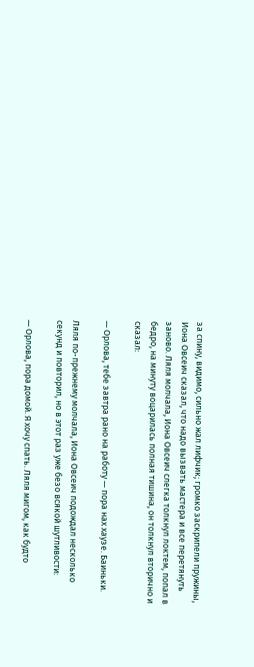за спину, видимо, сильно жал лифчик; громко заскрипели пружины, Иона Овсеич сказал, что надо вызвать мастера и все перетянуть заново. Ляля молчала, Иона Овсеич слегка толкнул локтем, попал в бедро, на минуту воцарилась полная тишина, он толкнул вторично и сказал:

— Орлова, тебе завтра рано на работу — пора нах хаузе. Баиньки.

Ляля по-прежнему молчала, Иона Овсеич подождал несколько секунд и повторил, но в этот раз уже безо всякой шутливости:

— Орлова, пора домой. Я хочу спать. Ляля мигом, как будто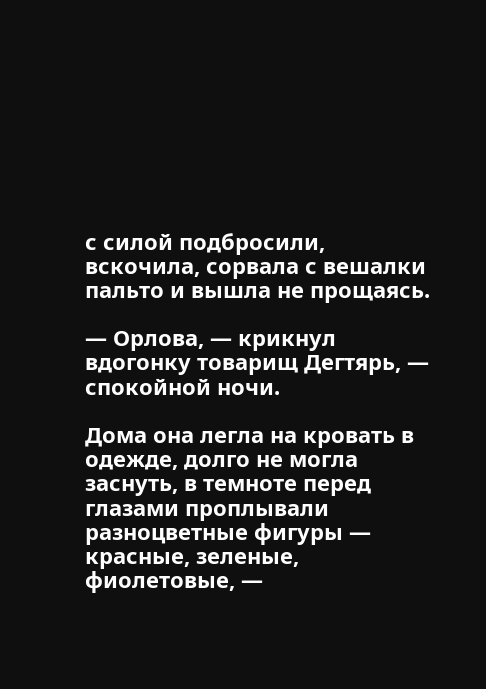с силой подбросили, вскочила, сорвала с вешалки пальто и вышла не прощаясь.

— Орлова, — крикнул вдогонку товарищ Дегтярь, — спокойной ночи.

Дома она легла на кровать в одежде, долго не могла заснуть, в темноте перед глазами проплывали разноцветные фигуры — красные, зеленые, фиолетовые, —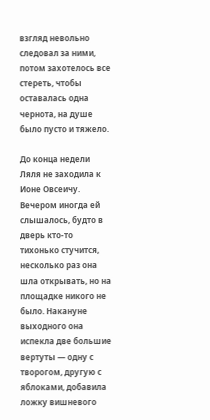взгляд невольно следовал за ними, потом захотелось все стереть, чтобы оставалась одна чернота, на душе было пусто и тяжело.

До конца недели Ляля не заходила к Ионе Овсеичу. Вечером иногда ей слышалось, будто в дверь кто-то тихонько стучится, несколько раз она шла открывать, но на площадке никого не было. Накануне выходного она испекла две большие вертуты — одну с творогом, другую с яблоками, добавила ложку вишневого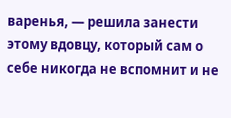варенья, — решила занести этому вдовцу, который сам о себе никогда не вспомнит и не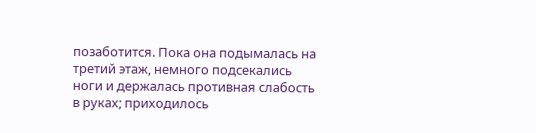позаботится. Пока она подымалась на третий этаж, немного подсекались ноги и держалась противная слабость в руках; приходилось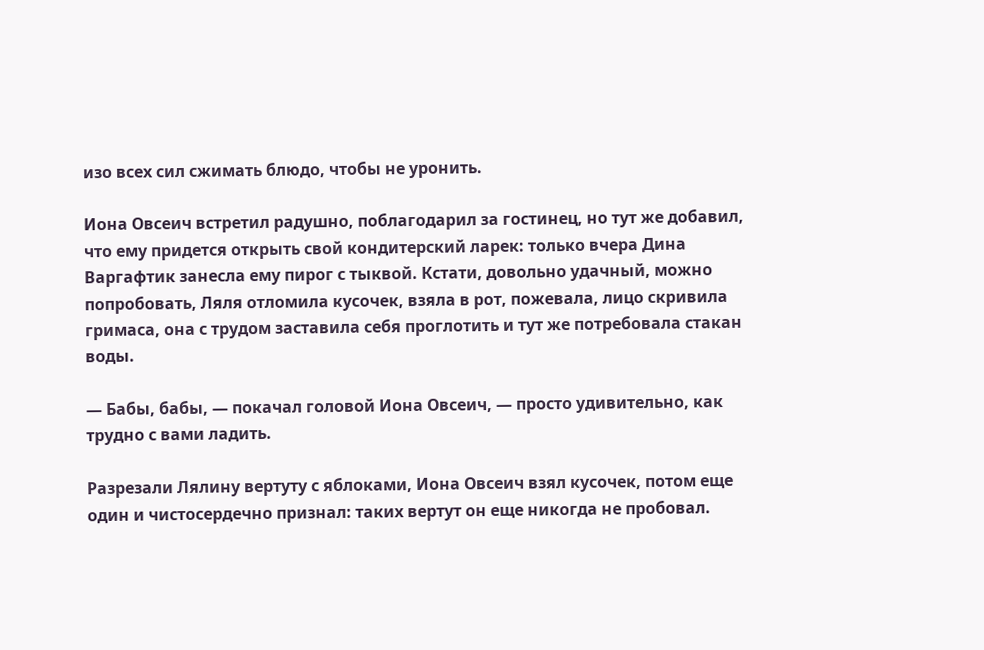изо всех сил сжимать блюдо, чтобы не уронить.

Иона Овсеич встретил радушно, поблагодарил за гостинец, но тут же добавил, что ему придется открыть свой кондитерский ларек: только вчера Дина Варгафтик занесла ему пирог с тыквой. Кстати, довольно удачный, можно попробовать, Ляля отломила кусочек, взяла в рот, пожевала, лицо скривила гримаса, она с трудом заставила себя проглотить и тут же потребовала стакан воды.

— Бабы, бабы, — покачал головой Иона Овсеич, — просто удивительно, как трудно с вами ладить.

Разрезали Лялину вертуту с яблоками, Иона Овсеич взял кусочек, потом еще один и чистосердечно признал: таких вертут он еще никогда не пробовал.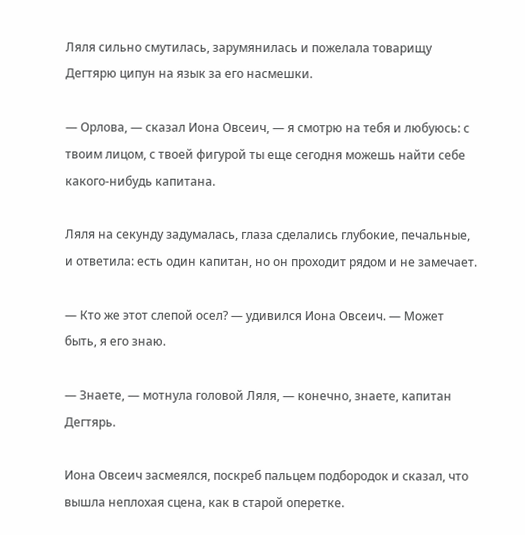Ляля сильно смутилась, зарумянилась и пожелала товарищу Дегтярю ципун на язык за его насмешки.

— Орлова, — сказал Иона Овсеич, — я смотрю на тебя и любуюсь: с твоим лицом, с твоей фигурой ты еще сегодня можешь найти себе какого-нибудь капитана.

Ляля на секунду задумалась, глаза сделались глубокие, печальные, и ответила: есть один капитан, но он проходит рядом и не замечает.

— Кто же этот слепой осел? — удивился Иона Овсеич. — Может быть, я его знаю.

— Знаете, — мотнула головой Ляля, — конечно, знаете, капитан Дегтярь.

Иона Овсеич засмеялся, поскреб пальцем подбородок и сказал, что вышла неплохая сцена, как в старой оперетке.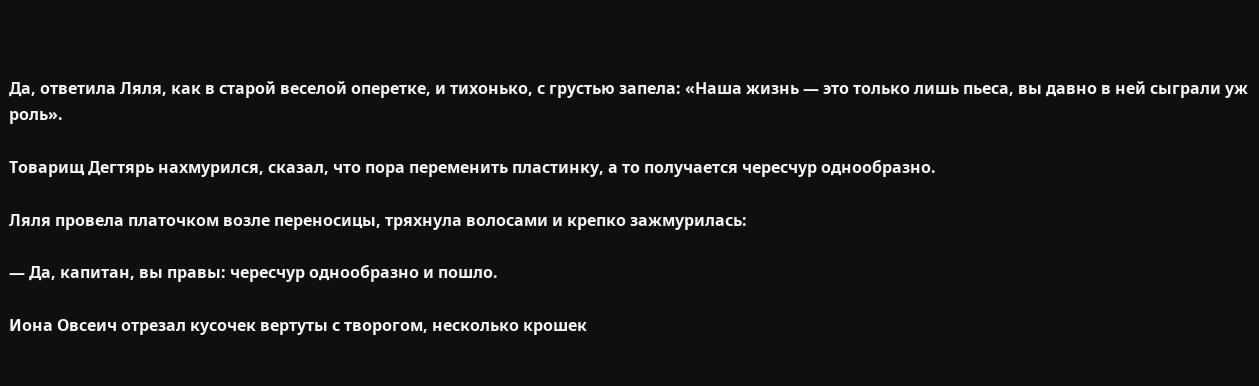Да, ответила Ляля, как в старой веселой оперетке, и тихонько, с грустью запела: «Наша жизнь — это только лишь пьеса, вы давно в ней сыграли уж роль».

Товарищ Дегтярь нахмурился, сказал, что пора переменить пластинку, а то получается чересчур однообразно.

Ляля провела платочком возле переносицы, тряхнула волосами и крепко зажмурилась:

— Да, капитан, вы правы: чересчур однообразно и пошло.

Иона Овсеич отрезал кусочек вертуты с творогом, несколько крошек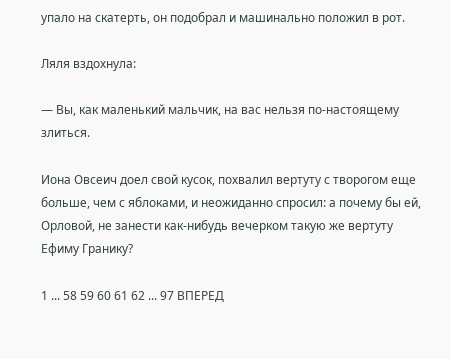упало на скатерть, он подобрал и машинально положил в рот.

Ляля вздохнула:

— Вы, как маленький мальчик, на вас нельзя по-настоящему злиться.

Иона Овсеич доел свой кусок, похвалил вертуту с творогом еще больше, чем с яблоками, и неожиданно спросил: а почему бы ей, Орловой, не занести как-нибудь вечерком такую же вертуту Ефиму Гранику?

1 ... 58 59 60 61 62 ... 97 ВПЕРЕД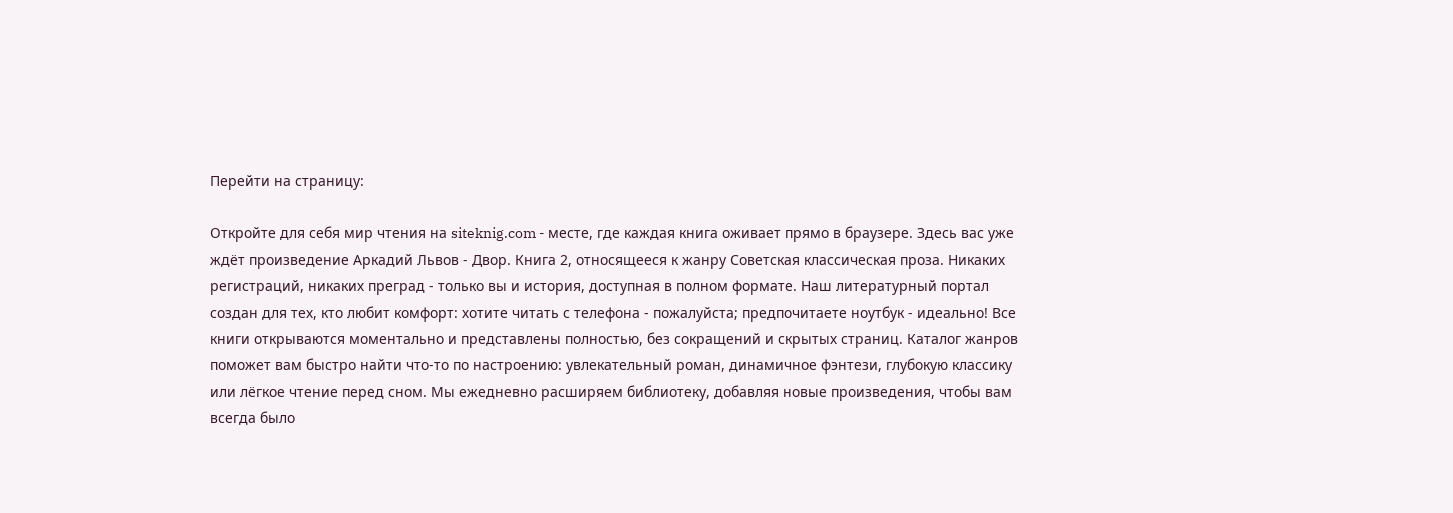Перейти на страницу:

Откройте для себя мир чтения на siteknig.com - месте, где каждая книга оживает прямо в браузере. Здесь вас уже ждёт произведение Аркадий Львов - Двор. Книга 2, относящееся к жанру Советская классическая проза. Никаких регистраций, никаких преград - только вы и история, доступная в полном формате. Наш литературный портал создан для тех, кто любит комфорт: хотите читать с телефона - пожалуйста; предпочитаете ноутбук - идеально! Все книги открываются моментально и представлены полностью, без сокращений и скрытых страниц. Каталог жанров поможет вам быстро найти что-то по настроению: увлекательный роман, динамичное фэнтези, глубокую классику или лёгкое чтение перед сном. Мы ежедневно расширяем библиотеку, добавляя новые произведения, чтобы вам всегда было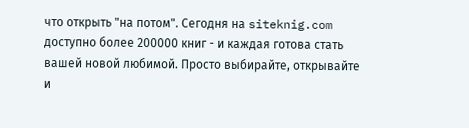что открыть "на потом". Сегодня на siteknig.com доступно более 200000 книг - и каждая готова стать вашей новой любимой. Просто выбирайте, открывайте и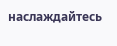наслаждайтесь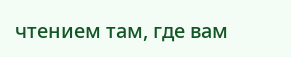чтением там, где вам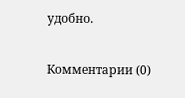удобно.

Комментарии (0)